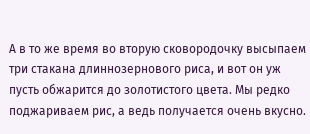А в то же время во вторую сковородочку высыпаем три стакана длиннозернового риса, и вот он уж пусть обжарится до золотистого цвета. Мы редко поджариваем рис, а ведь получается очень вкусно.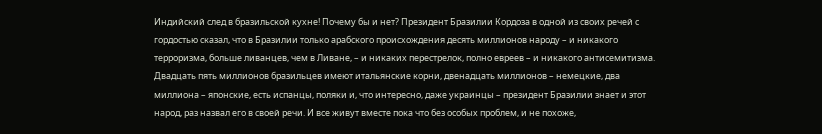Индийский след в бразильской кухне! Почему бы и нет? Президент Бразилии Кордоза в одной из своих речей с гордостью сказал, что в Бразилии только арабского происхождения десять миллионов народу – и никакого терроризма, больше ливанцев, чем в Ливане, – и никаких перестрелок, полно евреев – и никакого антисемитизма. Двадцать пять миллионов бразильцев имеют итальянские корни, двенадцать миллионов – немецкие, два миллиона – японские, есть испанцы, поляки и, что интересно, даже украинцы – президент Бразилии знает и этот народ, раз назвал его в своей речи. И все живут вместе пока что без особых проблем, и не похоже,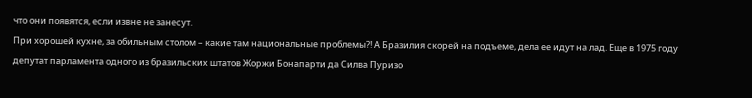что они появятся, если извне не занесут.
При хорошей кухне, за обильным столом – какие там национальные проблемы?! А Бразилия скорей на подъеме, дела ее идут на лад. Еще в 1975 году депутат парламента одного из бразильских штатов Жоржи Бонапарти да Силва Пуризо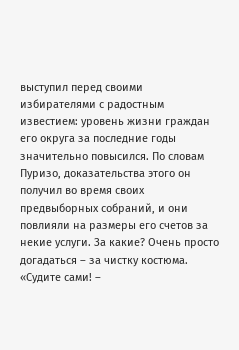выступил перед своими избирателями с радостным известием: уровень жизни граждан его округа за последние годы значительно повысился. По словам Пуризо, доказательства этого он получил во время своих предвыборных собраний, и они повлияли на размеры его счетов за некие услуги. За какие? Очень просто догадаться – за чистку костюма. «Судите сами! –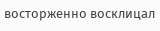восторженно восклицал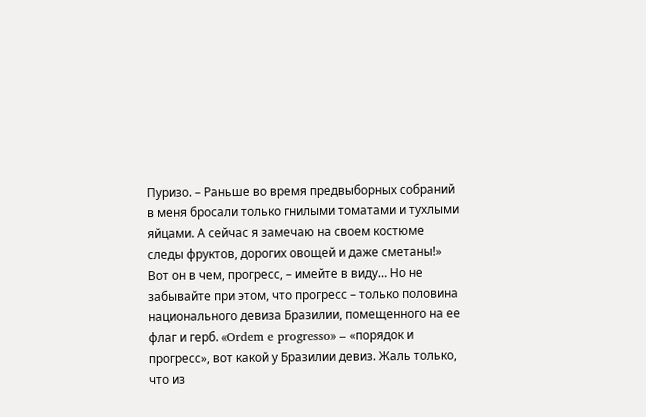Пуризо. – Раньше во время предвыборных собраний в меня бросали только гнилыми томатами и тухлыми яйцами. А сейчас я замечаю на своем костюме следы фруктов, дорогих овощей и даже сметаны!» Вот он в чем, прогресс, – имейте в виду… Но не забывайте при этом, что прогресс – только половина национального девиза Бразилии, помещенного на ее флаг и герб. «Ordem e progresso» – «порядок и прогресс», вот какой у Бразилии девиз. Жаль только, что из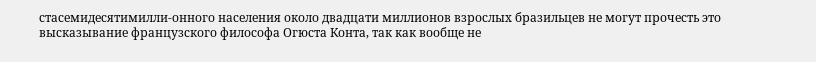стасемидесятимилли-онного населения около двадцати миллионов взрослых бразильцев не могут прочесть это высказывание французского философа Огюста Конта, так как вообще не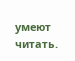умеют читать.